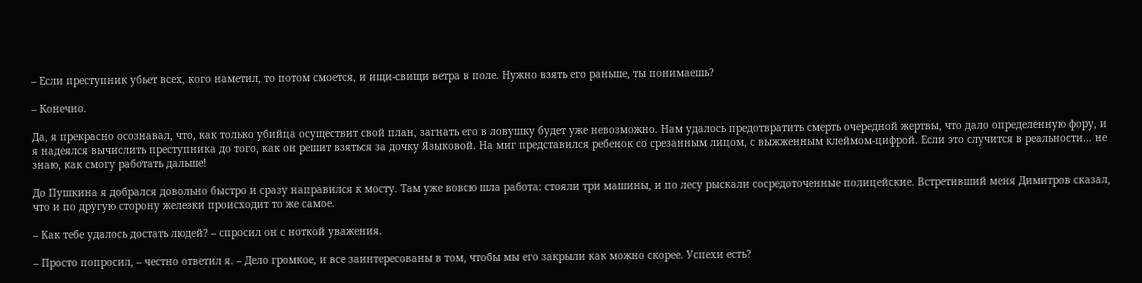– Если преступник убьет всех, кого наметил, то потом смоется, и ищи-свищи ветра в поле. Нужно взять его раньше, ты понимаешь?

– Конечно.

Да, я прекрасно осознавал, что, как только убийца осуществит свой план, загнать его в ловушку будет уже невозможно. Нам удалось предотвратить смерть очередной жертвы, что дало определенную фору, и я надеялся вычислить преступника до того, как он решит взяться за дочку Языковой. На миг представился ребенок со срезанным лицом, с выжженным клеймом-цифрой. Если это случится в реальности… не знаю, как смогу работать дальше!

До Пушкина я добрался довольно быстро и сразу направился к мосту. Там уже вовсю шла работа: стояли три машины, и по лесу рыскали сосредоточенные полицейские. Встретивший меня Димитров сказал, что и по другую сторону железки происходит то же самое.

– Как тебе удалось достать людей? – спросил он с ноткой уважения.

– Просто попросил, – честно ответил я. – Дело громкое, и все заинтересованы в том, чтобы мы его закрыли как можно скорее. Успехи есть?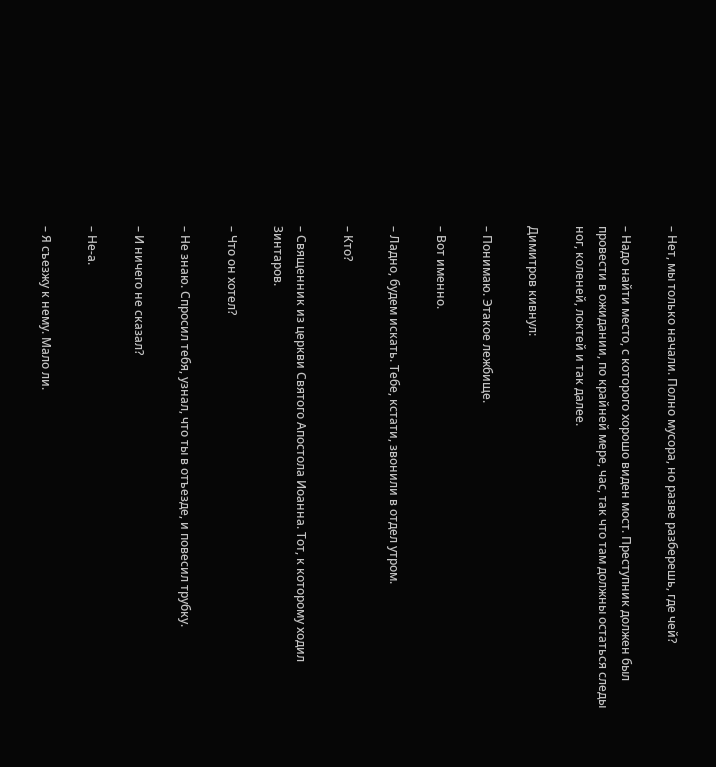– Нет, мы только начали. Полно мусора, но разве разберешь, где чей?

– Надо найти место, с которого хорошо виден мост. Преступник должен был провести в ожидании, по крайней мере, час, так что там должны остаться следы ног, коленей, локтей и так далее.

Димитров кивнул:

– Понимаю. Этакое лежбище.

– Вот именно.

– Ладно, будем искать. Тебе, кстати, звонили в отдел утром.

– Кто?

– Священник из церкви Святого Апостола Иоанна. Тот, к которому ходил Зинтаров.

– Что он хотел?

– Не знаю. Спросил тебя, узнал, что ты в отъезде, и повесил трубку.

– И ничего не сказал?

– Не-а.

– Я съезжу к нему. Мало ли.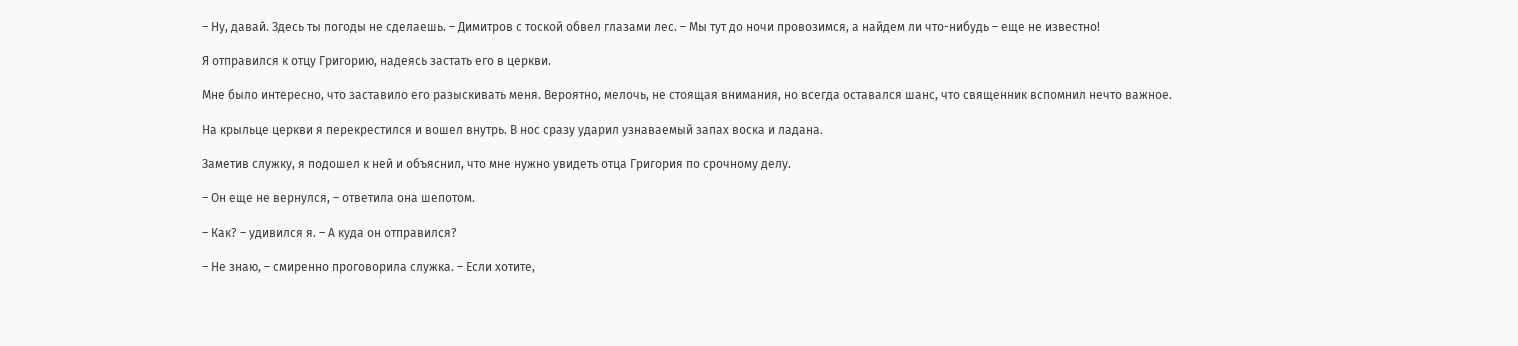– Ну, давай. Здесь ты погоды не сделаешь. – Димитров с тоской обвел глазами лес. – Мы тут до ночи провозимся, а найдем ли что-нибудь – еще не известно!

Я отправился к отцу Григорию, надеясь застать его в церкви.

Мне было интересно, что заставило его разыскивать меня. Вероятно, мелочь, не стоящая внимания, но всегда оставался шанс, что священник вспомнил нечто важное.

На крыльце церкви я перекрестился и вошел внутрь. В нос сразу ударил узнаваемый запах воска и ладана.

Заметив служку, я подошел к ней и объяснил, что мне нужно увидеть отца Григория по срочному делу.

– Он еще не вернулся, – ответила она шепотом.

– Как? – удивился я. – А куда он отправился?

– Не знаю, – смиренно проговорила служка. – Если хотите,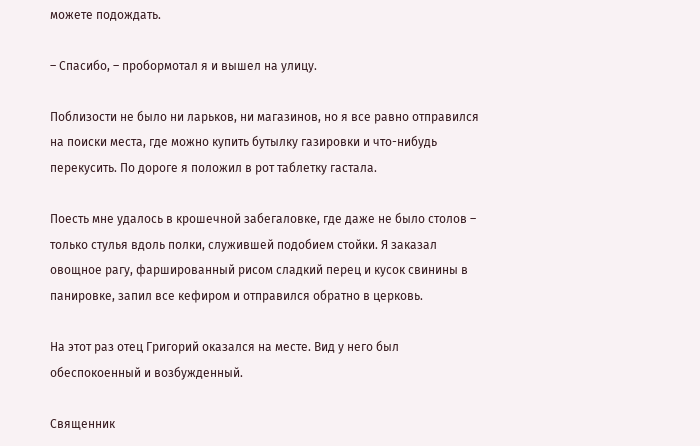можете подождать.

– Спасибо, – пробормотал я и вышел на улицу.

Поблизости не было ни ларьков, ни магазинов, но я все равно отправился на поиски места, где можно купить бутылку газировки и что-нибудь перекусить. По дороге я положил в рот таблетку гастала.

Поесть мне удалось в крошечной забегаловке, где даже не было столов – только стулья вдоль полки, служившей подобием стойки. Я заказал овощное рагу, фаршированный рисом сладкий перец и кусок свинины в панировке, запил все кефиром и отправился обратно в церковь.

На этот раз отец Григорий оказался на месте. Вид у него был обеспокоенный и возбужденный.

Священник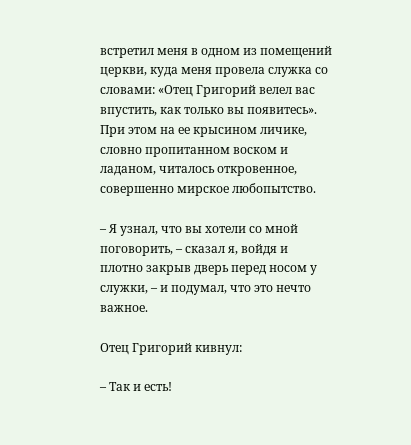встретил меня в одном из помещений церкви, куда меня провела служка со словами: «Отец Григорий велел вас впустить, как только вы появитесь». При этом на ее крысином личике, словно пропитанном воском и ладаном, читалось откровенное, совершенно мирское любопытство.

– Я узнал, что вы хотели со мной поговорить, – сказал я, войдя и плотно закрыв дверь перед носом у служки, – и подумал, что это нечто важное.

Отец Григорий кивнул:

– Так и есть!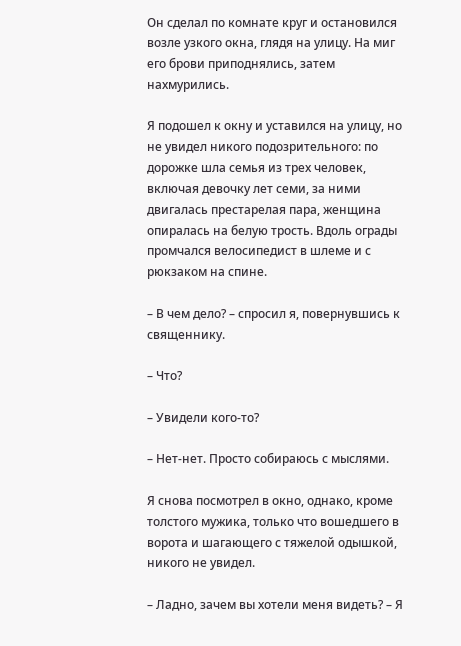Он сделал по комнате круг и остановился возле узкого окна, глядя на улицу. На миг его брови приподнялись, затем нахмурились.

Я подошел к окну и уставился на улицу, но не увидел никого подозрительного: по дорожке шла семья из трех человек, включая девочку лет семи, за ними двигалась престарелая пара, женщина опиралась на белую трость. Вдоль ограды промчался велосипедист в шлеме и с рюкзаком на спине.

– В чем дело? – спросил я, повернувшись к священнику.

– Что?

– Увидели кого-то?

– Нет-нет. Просто собираюсь с мыслями.

Я снова посмотрел в окно, однако, кроме толстого мужика, только что вошедшего в ворота и шагающего с тяжелой одышкой, никого не увидел.

– Ладно, зачем вы хотели меня видеть? – Я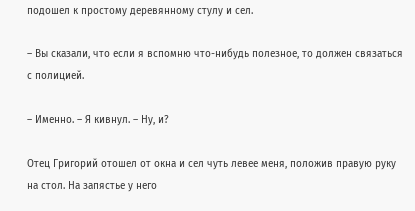подошел к простому деревянному стулу и сел.

– Вы сказали, что если я вспомню что-нибудь полезное, то должен связаться с полицией.

– Именно. – Я кивнул. – Ну, и?

Отец Григорий отошел от окна и сел чуть левее меня, положив правую руку на стол. На запястье у него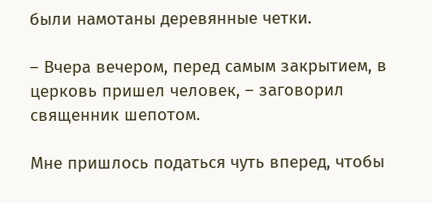были намотаны деревянные четки.

– Вчера вечером, перед самым закрытием, в церковь пришел человек, – заговорил священник шепотом.

Мне пришлось податься чуть вперед, чтобы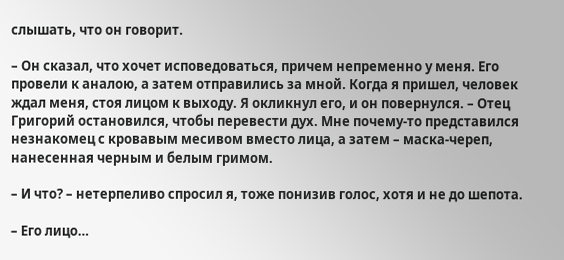слышать, что он говорит.

– Он сказал, что хочет исповедоваться, причем непременно у меня. Его провели к аналою, а затем отправились за мной. Когда я пришел, человек ждал меня, стоя лицом к выходу. Я окликнул его, и он повернулся. – Отец Григорий остановился, чтобы перевести дух. Мне почему-то представился незнакомец с кровавым месивом вместо лица, а затем – маска-череп, нанесенная черным и белым гримом.

– И что? – нетерпеливо спросил я, тоже понизив голос, хотя и не до шепота.

– Его лицо…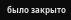было закрыто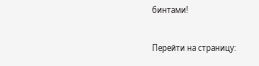бинтами!

Перейти на страницу: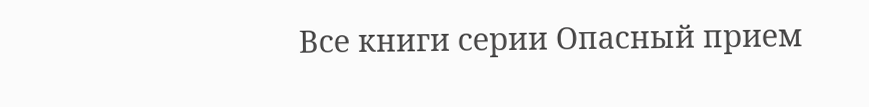Все книги серии Опасный прием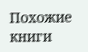Похожие книги